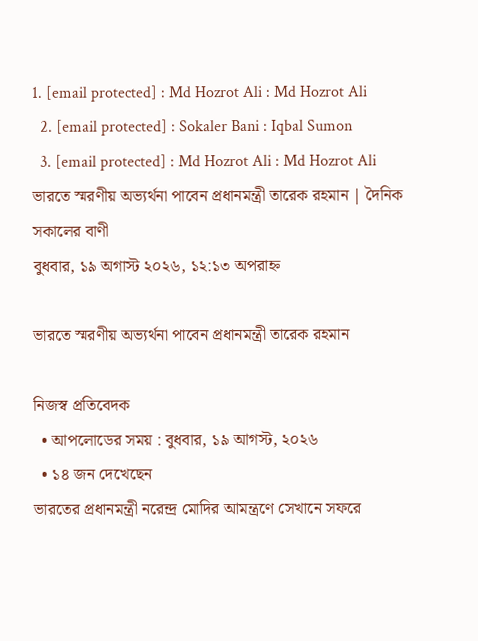1. [email protected] : Md Hozrot Ali : Md Hozrot Ali
  2. [email protected] : Sokaler Bani : Iqbal Sumon
  3. [email protected] : Md Hozrot Ali : Md Hozrot Ali
ভারতে স্মরণীয় অভ্যর্থনা পাবেন প্রধানমন্ত্রী তারেক রহমান | দৈনিক সকালের বাণী
বুধবার, ১৯ অগাস্ট ২০২৬, ১২:১৩ অপরাহ্ন

ভারতে স্মরণীয় অভ্যর্থনা পাবেন প্রধানমন্ত্রী তারেক রহমান

নিজস্ব প্রতিবেদক
  • আপলোডের সময় : বুধবার, ১৯ আগস্ট, ২০২৬
  • ১৪ জন দেখেছেন
ভারতের প্রধানমন্ত্রী নরেন্দ্র মোদির আমন্ত্রণে সেখানে সফরে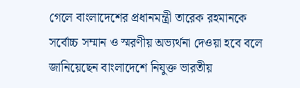গেলে বাংলাদেশের প্রধানমন্ত্রী তারেক রহমানকে সর্বোচ্চ সম্মান ও স্মরণীয় অভ্যর্থনা দেওয়া হবে বলে জানিয়েছেন বাংলাদেশে নিযুক্ত ভারতীয়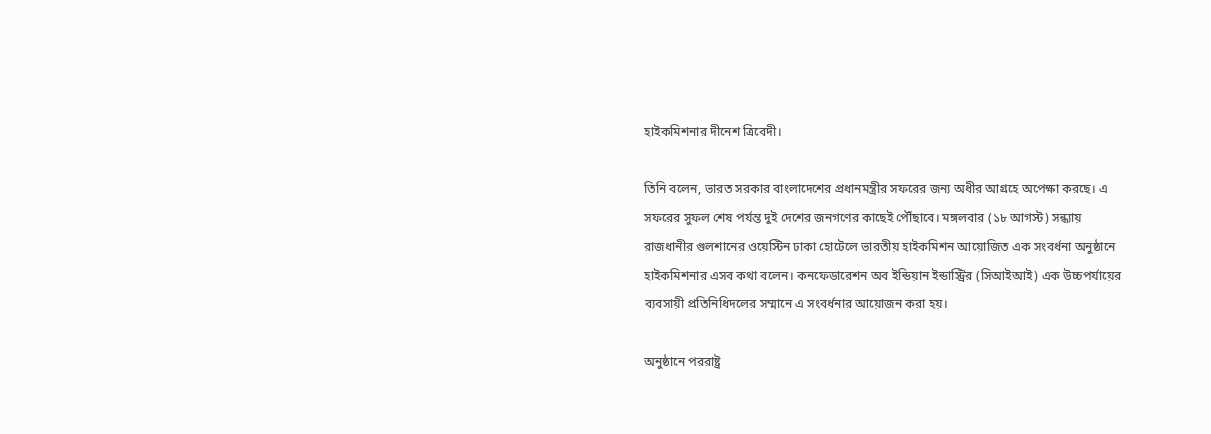হাইকমিশনার দীনেশ ত্রিবেদী।

তিনি বলেন, ভারত সরকার বাংলাদেশের প্রধানমন্ত্রীর সফরের জন্য অধীর আগ্রহে অপেক্ষা করছে। এ সফরের সুফল শেষ পর্যন্ত দুই দেশের জনগণের কাছেই পৌঁছাবে। মঙ্গলবার (১৮ আগস্ট) সন্ধ্যায় রাজধানীর গুলশানের ওয়েস্টিন ঢাকা হোটেলে ভারতীয় হাইকমিশন আয়োজিত এক সংবর্ধনা অনুষ্ঠানে হাইকমিশনার এসব কথা বলেন। কনফেডারেশন অব ইন্ডিয়ান ইন্ডাস্ট্রির (সিআইআই) এক উচ্চপর্যায়ের ব্যবসায়ী প্রতিনিধিদলের সম্মানে এ সংবর্ধনার আয়োজন করা হয়।

অনুষ্ঠানে পররাষ্ট্র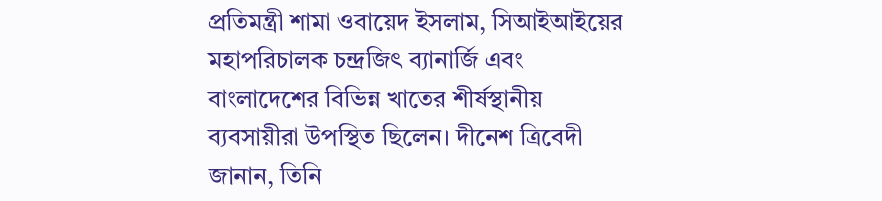প্রতিমন্ত্রী শামা ওবায়েদ ইসলাম, সিআইআইয়ের মহাপরিচালক চন্দ্রজিৎ ব্যানার্জি এবং বাংলাদেশের বিভিন্ন খাতের শীর্ষস্থানীয় ব্যবসায়ীরা উপস্থিত ছিলেন। দীনেশ ত্রিবেদী জানান, তিনি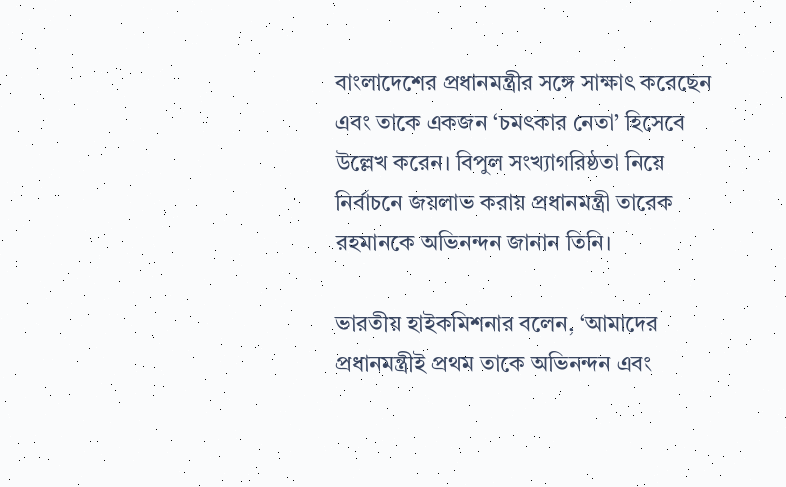বাংলাদেশের প্রধানমন্ত্রীর সঙ্গে সাক্ষাৎ করেছেন এবং তাকে একজন ‘চমৎকার নেতা’ হিসেবে উল্লেখ করেন। বিপুল সংখ্যাগরিষ্ঠতা নিয়ে নির্বাচনে জয়লাভ করায় প্রধানমন্ত্রী তারেক রহমানকে অভিনন্দন জানান তিনি।

ভারতীয় হাইকমিশনার বলেন, ‘আমাদের প্রধানমন্ত্রীই প্রথম তাকে অভিনন্দন এবং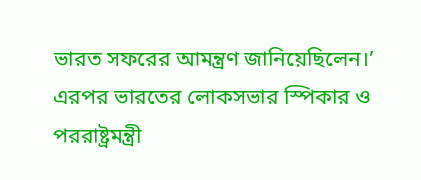ভারত সফরের আমন্ত্রণ জানিয়েছিলেন।’ এরপর ভারতের লোকসভার স্পিকার ও পররাষ্ট্রমন্ত্রী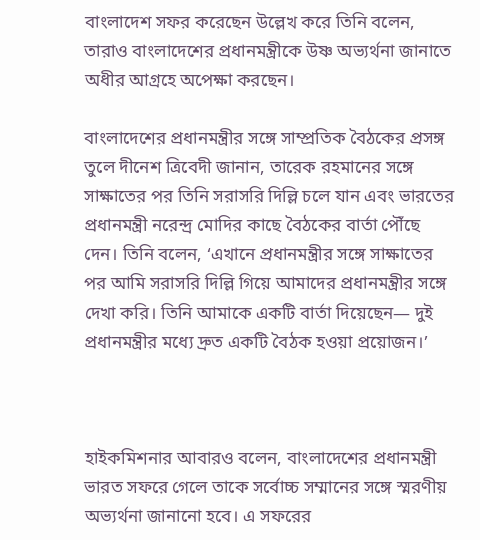বাংলাদেশ সফর করেছেন উল্লেখ করে তিনি বলেন, তারাও বাংলাদেশের প্রধানমন্ত্রীকে উষ্ণ অভ্যর্থনা জানাতে অধীর আগ্রহে অপেক্ষা করছেন।

বাংলাদেশের প্রধানমন্ত্রীর সঙ্গে সাম্প্রতিক বৈঠকের প্রসঙ্গ তুলে দীনেশ ত্রিবেদী জানান, তারেক রহমানের সঙ্গে সাক্ষাতের পর তিনি সরাসরি দিল্লি চলে যান এবং ভারতের প্রধানমন্ত্রী নরেন্দ্র মোদির কাছে বৈঠকের বার্তা পৌঁছে দেন। তিনি বলেন, ‘এখানে প্রধানমন্ত্রীর সঙ্গে সাক্ষাতের পর আমি সরাসরি দিল্লি গিয়ে আমাদের প্রধানমন্ত্রীর সঙ্গে দেখা করি। তিনি আমাকে একটি বার্তা দিয়েছেন— দুই প্রধানমন্ত্রীর মধ্যে দ্রুত একটি বৈঠক হওয়া প্রয়োজন।’



হাইকমিশনার আবারও বলেন, বাংলাদেশের প্রধানমন্ত্রী ভারত সফরে গেলে তাকে সর্বোচ্চ সম্মানের সঙ্গে স্মরণীয় অভ্যর্থনা জানানো হবে। এ সফরের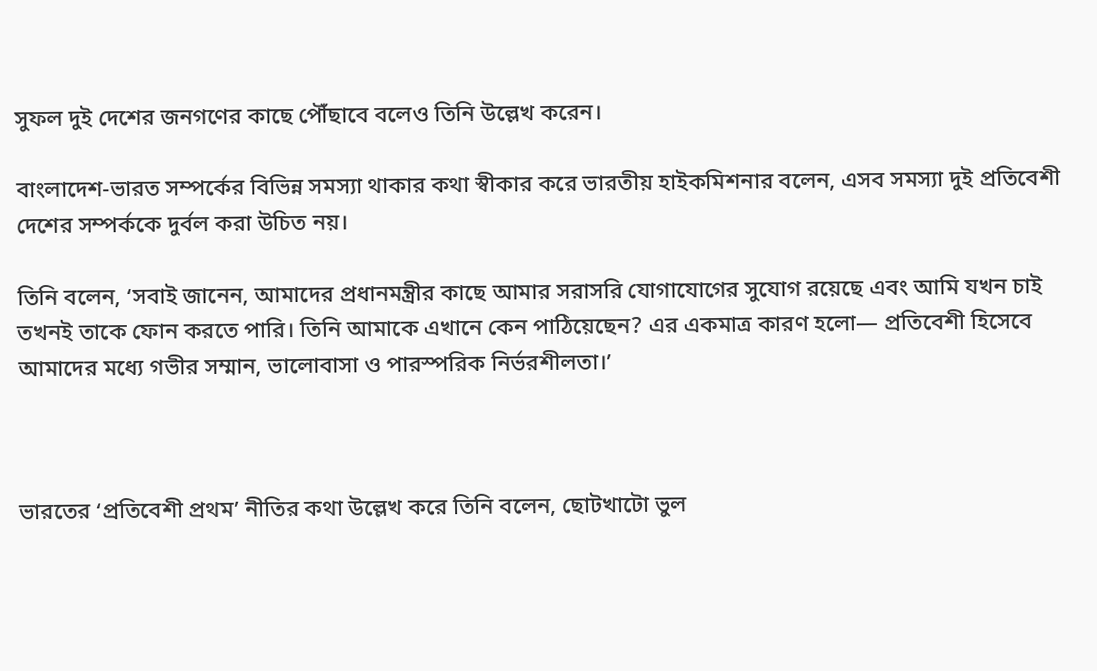সুফল দুই দেশের জনগণের কাছে পৌঁছাবে বলেও তিনি উল্লেখ করেন।

বাংলাদেশ-ভারত সম্পর্কের বিভিন্ন সমস্যা থাকার কথা স্বীকার করে ভারতীয় হাইকমিশনার বলেন, এসব সমস্যা দুই প্রতিবেশী দেশের সম্পর্ককে দুর্বল করা উচিত নয়।

তিনি বলেন, ‘সবাই জানেন, আমাদের প্রধানমন্ত্রীর কাছে আমার সরাসরি যোগাযোগের সুযোগ রয়েছে এবং আমি যখন চাই তখনই তাকে ফোন করতে পারি। তিনি আমাকে এখানে কেন পাঠিয়েছেন? এর একমাত্র কারণ হলো— প্রতিবেশী হিসেবে আমাদের মধ্যে গভীর সম্মান, ভালোবাসা ও পারস্পরিক নির্ভরশীলতা।’



ভারতের ‘প্রতিবেশী প্রথম’ নীতির কথা উল্লেখ করে তিনি বলেন, ছোটখাটো ভুল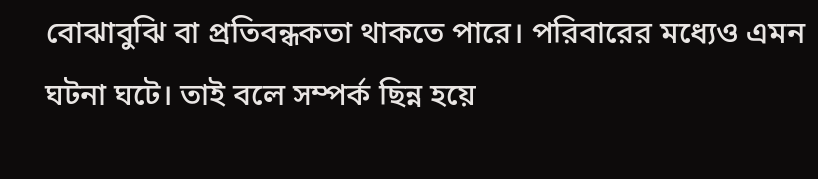বোঝাবুঝি বা প্রতিবন্ধকতা থাকতে পারে। পরিবারের মধ্যেও এমন ঘটনা ঘটে। তাই বলে সম্পর্ক ছিন্ন হয়ে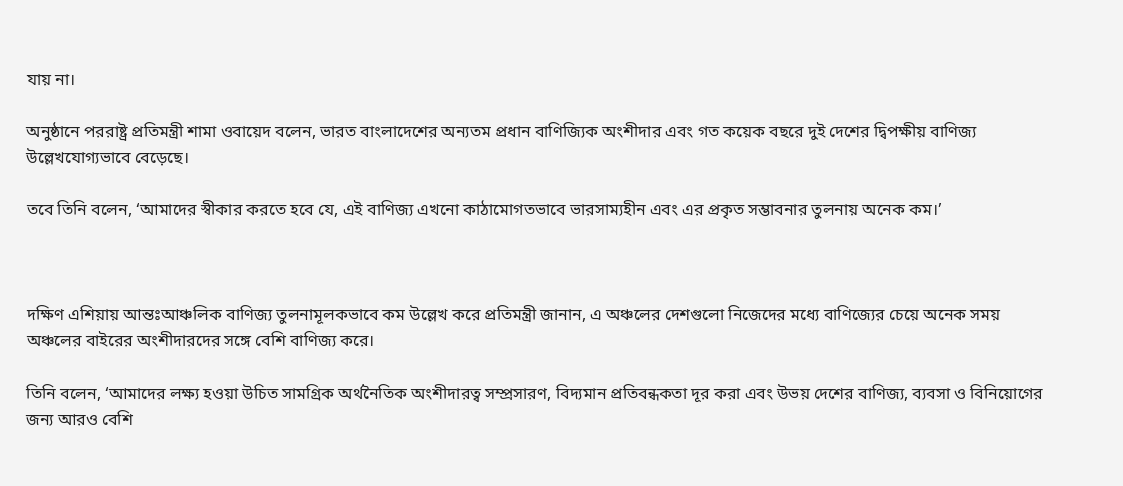যায় না।

অনুষ্ঠানে পররাষ্ট্র প্রতিমন্ত্রী শামা ওবায়েদ বলেন, ভারত বাংলাদেশের অন্যতম প্রধান বাণিজ্যিক অংশীদার এবং গত কয়েক বছরে দুই দেশের দ্বিপক্ষীয় বাণিজ্য উল্লেখযোগ্যভাবে বেড়েছে।

তবে তিনি বলেন, ‘আমাদের স্বীকার করতে হবে যে, এই বাণিজ্য এখনো কাঠামোগতভাবে ভারসাম্যহীন এবং এর প্রকৃত সম্ভাবনার তুলনায় অনেক কম।’



দক্ষিণ এশিয়ায় আন্তঃআঞ্চলিক বাণিজ্য তুলনামূলকভাবে কম উল্লেখ করে প্রতিমন্ত্রী জানান, এ অঞ্চলের দেশগুলো নিজেদের মধ্যে বাণিজ্যের চেয়ে অনেক সময় অঞ্চলের বাইরের অংশীদারদের সঙ্গে বেশি বাণিজ্য করে।

তিনি বলেন, ‘আমাদের লক্ষ্য হওয়া উচিত সামগ্রিক অর্থনৈতিক অংশীদারত্ব সম্প্রসারণ, বিদ্যমান প্রতিবন্ধকতা দূর করা এবং উভয় দেশের বাণিজ্য, ব্যবসা ও বিনিয়োগের জন্য আরও বেশি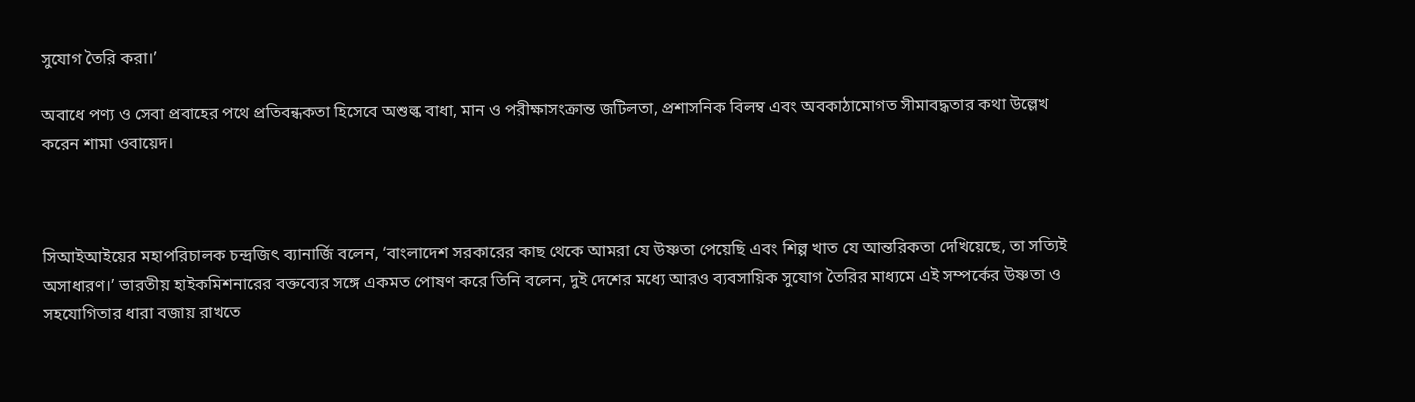সুযোগ তৈরি করা।’

অবাধে পণ্য ও সেবা প্রবাহের পথে প্রতিবন্ধকতা হিসেবে অশুল্ক বাধা, মান ও পরীক্ষাসংক্রান্ত জটিলতা, প্রশাসনিক বিলম্ব এবং অবকাঠামোগত সীমাবদ্ধতার কথা উল্লেখ করেন শামা ওবায়েদ।



সিআইআইয়ের মহাপরিচালক চন্দ্রজিৎ ব্যানার্জি বলেন, ‘বাংলাদেশ সরকারের কাছ থেকে আমরা যে উষ্ণতা পেয়েছি এবং শিল্প খাত যে আন্তরিকতা দেখিয়েছে, তা সত্যিই অসাধারণ।’ ভারতীয় হাইকমিশনারের বক্তব্যের সঙ্গে একমত পোষণ করে তিনি বলেন, দুই দেশের মধ্যে আরও ব্যবসায়িক সুযোগ তৈরির মাধ্যমে এই সম্পর্কের উষ্ণতা ও সহযোগিতার ধারা বজায় রাখতে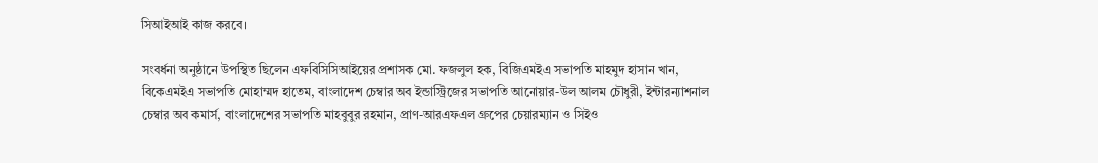সিআইআই কাজ করবে।

সংবর্ধনা অনুষ্ঠানে উপস্থিত ছিলেন এফবিসিসিআইয়ের প্রশাসক মো. ফজলুল হক, বিজিএমইএ সভাপতি মাহমুদ হাসান খান, বিকেএমইএ সভাপতি মোহাম্মদ হাতেম, বাংলাদেশ চেম্বার অব ইন্ডাস্ট্রিজের সভাপতি আনোয়ার-উল আলম চৌধুরী, ইন্টারন্যাশনাল চেম্বার অব কমার্স, বাংলাদেশের সভাপতি মাহবুবুর রহমান, প্রাণ-আরএফএল গ্রুপের চেয়ারম্যান ও সিইও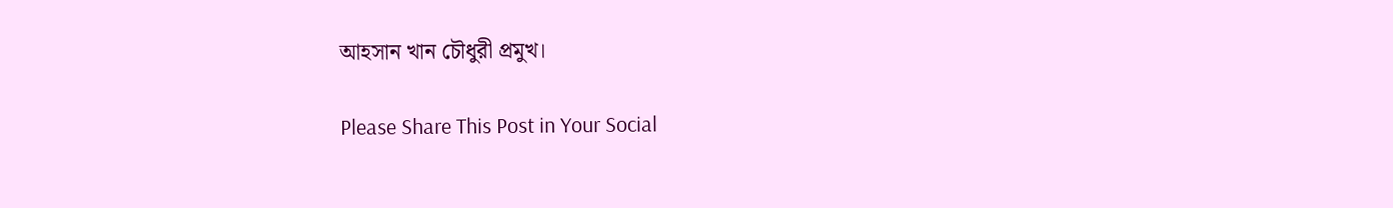আহসান খান চৌধুরী প্রমুখ।

Please Share This Post in Your Social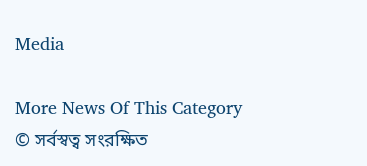Media

More News Of This Category
© সর্বস্বত্ব সংরক্ষিত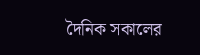দৈনিক সকালের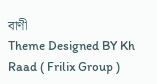বাণী
Theme Designed BY Kh Raad ( Frilix Group )